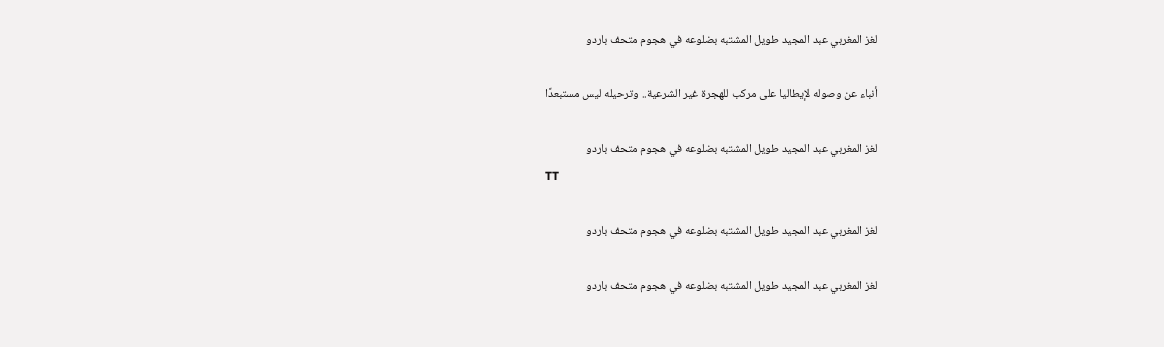لغز المغربي عبد المجيد طويل المشتبه بضلوعه في هجوم متحف باردو

أنباء عن وصوله لإيطاليا على مركب للهجرة غير الشرعية.. وترحيله ليس مستبعدًا

لغز المغربي عبد المجيد طويل المشتبه بضلوعه في هجوم متحف باردو
TT

لغز المغربي عبد المجيد طويل المشتبه بضلوعه في هجوم متحف باردو

لغز المغربي عبد المجيد طويل المشتبه بضلوعه في هجوم متحف باردو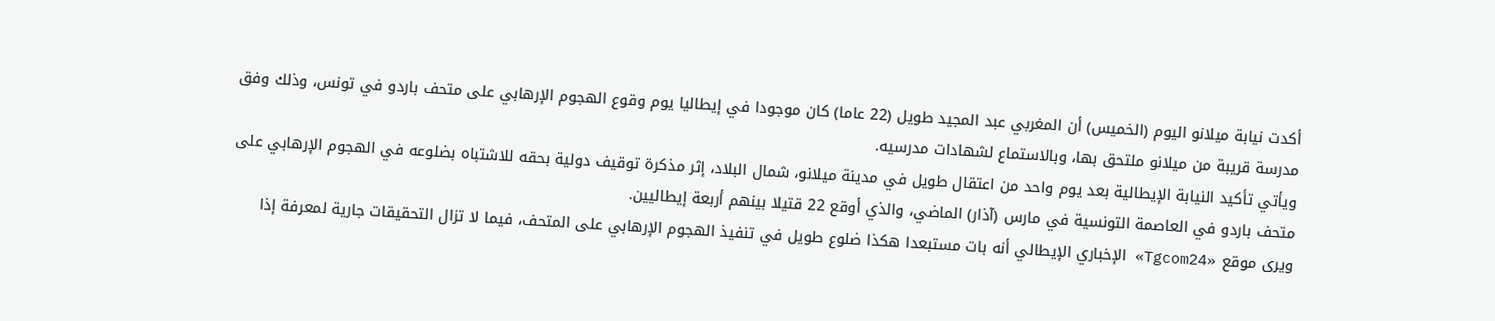أكدت نيابة ميلانو اليوم (الخميس) أن المغربي عبد المجيد طويل (22 عاما) كان موجودا في إيطاليا يوم وقوع الهجوم الإرهابي على متحف باردو في تونس، وذلك وفق مدرسة قريبة من ميلانو ملتحق بها، وبالاستماع لشهادات مدرسيه.
ويأتي تأكيد النيابة الإيطالية بعد يوم واحد من اعتقال طويل في مدينة ميلانو، شمال البلاد، إثر مذكرة توقيف دولية بحقه للاشتباه بضلوعه في الهجوم الإرهابي على متحف باردو في العاصمة التونسية في مارس (آذار) الماضي، والذي أوقع 22 قتيلا بينهم أربعة إيطاليين.
ويرى موقع «Tgcom24» الإخباري الإيطالي أنه بات مستبعدا هكذا ضلوع طويل في تنفيذ الهجوم الإرهابي على المتحف، فيما لا تزال التحقيقات جارية لمعرفة إذا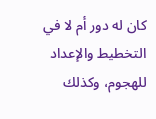كان له دور أم لا في التخطيط والإعداد للهجوم، وكذلك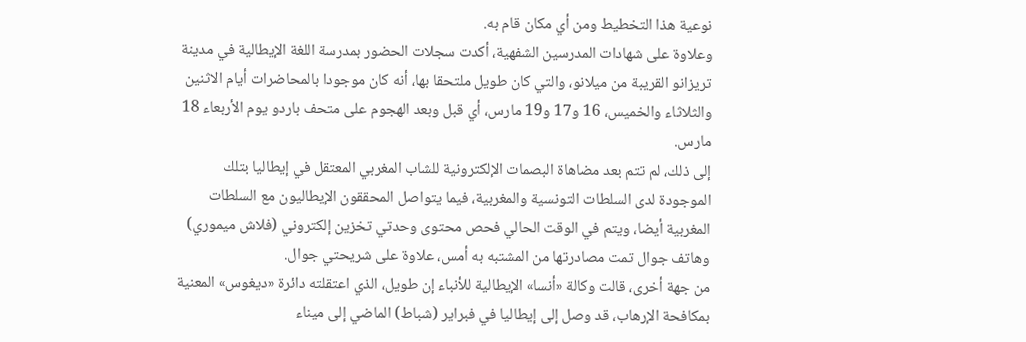نوعية هذا التخطيط ومن أي مكان قام به.
وعلاوة على شهادات المدرسين الشفهية، أكدت سجلات الحضور بمدرسة اللغة الإيطالية في مدينة تريزانو القريبة من ميلانو، والتي كان طويل ملتحقا بها، أنه كان موجودا بالمحاضرات أيام الاثنين والثلاثاء والخميس، 16 و17 و19 مارس، أي قبل وبعد الهجوم على متحف باردو يوم الأربعاء 18 مارس.
إلى ذلك، لم تتم بعد مضاهاة البصمات الإلكترونية للشاب المغربي المعتقل في إيطاليا بتلك الموجودة لدى السلطات التونسية والمغربية، فيما يتواصل المحققون الإيطاليون مع السلطات المغربية أيضا، ويتم في الوقت الحالي فحص محتوى وحدتي تخزين إلكتروني (فلاش ميموري) وهاتف جوال تمت مصادرتها من المشتبه به أمس، علاوة على شريحتي جوال.
من جهة أخرى، قالت وكالة «أنسا» الإيطالية للأنباء إن طويل، الذي اعتقلته دائرة «ديغوس» المعنية بمكافحة الإرهاب، قد وصل إلى إيطاليا في فبراير (شباط) الماضي إلى ميناء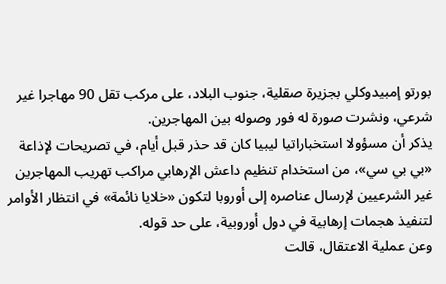بورتو إمبيدوكلي بجزيرة صقلية، جنوب البلاد، على مركب تقل 90 مهاجرا غير شرعي، ونشرت صورة له فور وصوله بين المهاجرين.
يذكر أن مسؤولا استخباراتيا ليبيا كان قد حذر قبل أيام، في تصريحات لإذاعة «بي بي سي»، من استخدام تنظيم داعش الإرهابي مراكب تهريب المهاجرين غير الشرعيين لإرسال عناصره إلى أوروبا لتكون «خلايا نائمة» في انتظار الأوامر لتنفيذ هجمات إرهابية في دول أوروبية، على حد قوله.
وعن عملية الاعتقال، قالت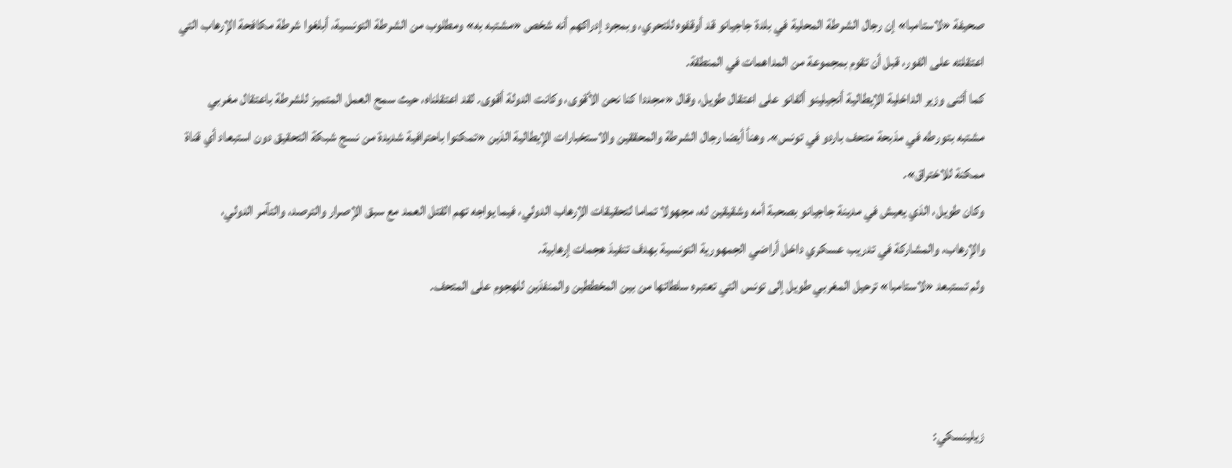صحيفة «لاستامبا» إن رجال الشرطة المحلية في بلدة جاجيانو قد أوقفوه للتحري، وبمجرد إدراكهم أنه شخص «مشتبه به» ومطلوب من الشرطة التونسية، أبلغوا شرطة مكافحة الإرهاب التي اعتقلته على الفور، قبل أن تقوم بمجموعة من المداهمات في المنطقة.
كما أثنى وزير الداخلية الإيطالية أنجيلينو ألفانو على اعتقال طويل، وقال «مجددا كنا نحن الأقوى، وكانت الدولة أقوى. لقد اعتقلناه، حيث سمح العمل المتميز للشرطة باعتقال مغربي مشتبه بتورطه في مذبحة متحف باردو في تونس». وهنأ أيضا رجال الشرطة والمحققين والاستخبارات الإيطالية الذين «تمكنوا باحترافية شديدة من نسج شبكة التحقيق دون استبعاد أي قناة ممكنة للاختراق».
وكان طويل، الذي يعيش في مدينة جاجيانو بصحبة أمه وشقيقين له، مجهولا تماما لتحقيقات الإرهاب الدولي، فيما يواجه تهم القتل العمد مع سبق الإصرار والترصد، والتآمر الدولي، والإرهاب، والمشاركة في تدريب عسكري داخل أراضي الجمهورية التونسية بهدف تنفيذ هجمات إرهابية.
ولم تستبعد «لاستامبا» ترحيل المغربي طويل إلى تونس التي تعتبره سلطاتها من بين المخططين والمنفذين للهجوم على المتحف.



زيلينسكي: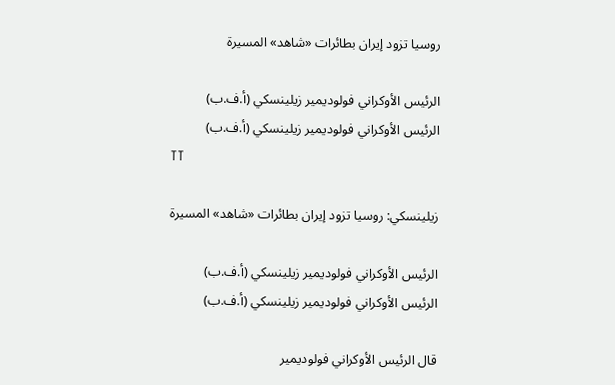روسيا تزود إيران بطائرات «شاهد» المسيرة

الرئيس الأوكراني فولوديمير زيلينسكي (أ.ف.ب)
الرئيس الأوكراني فولوديمير زيلينسكي (أ.ف.ب)
TT

زيلينسكي: روسيا تزود إيران بطائرات «شاهد» المسيرة

الرئيس الأوكراني فولوديمير زيلينسكي (أ.ف.ب)
الرئيس الأوكراني فولوديمير زيلينسكي (أ.ف.ب)

قال الرئيس الأوكراني فولوديمير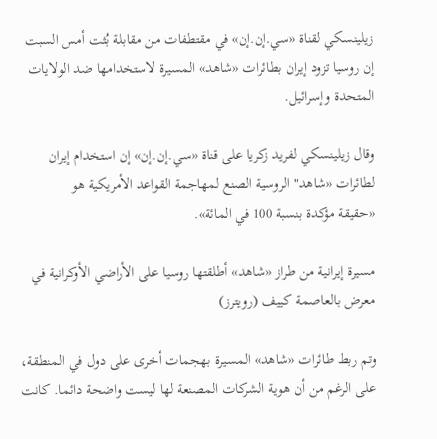زيلينسكي لقناة «سي.إن.إن» في مقتطفات من مقابلة بُثت أمس السبت إن روسيا تزود إيران بطائرات «شاهد» المسيرة لاستخدامها ضد الولايات المتحدة وإسرائيل.

وقال زيلينسكي لفريد زكريا على قناة «سي.إن.إن» إن استخدام إيران لطائرات «شاهد" الروسية ‌الصنع لمهاجمة ‌القواعد الأمريكية هو «حقيقة ‌مؤكدة بنسبة 100 في المائة».

مسيرة إيرانية من طراز «شاهد» أطلقتها روسيا على الأراضي الأوكرانية في معرض بالعاصمة كييف (رويترز)

وتم ربط طائرات «شاهد» المسيرة بهجمات أخرى على دول في المنطقة، على الرغم من أن هوية الشركات المصنعة لها ليست واضحة دائما. كانت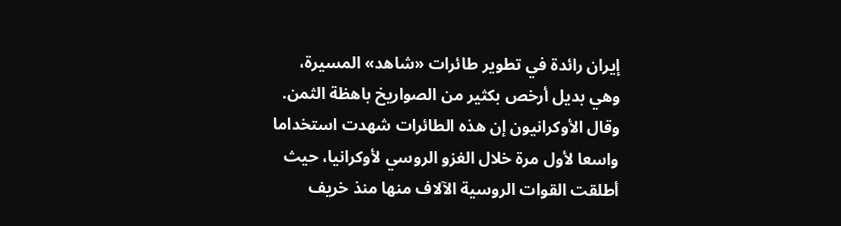إيران رائدة في تطوير طائرات «شاهد» المسيرة، وهي ‌بديل أرخص بكثير من الصواريخ باهظة ‌الثمن. وقال الأوكرانيون ‌إن هذه الطائرات شهدت استخداما واسعا لأول مرة خلال الغزو الروسي لأوكرانيا، حيث أطلقت القوات الروسية الآلاف ‌منها منذ خريف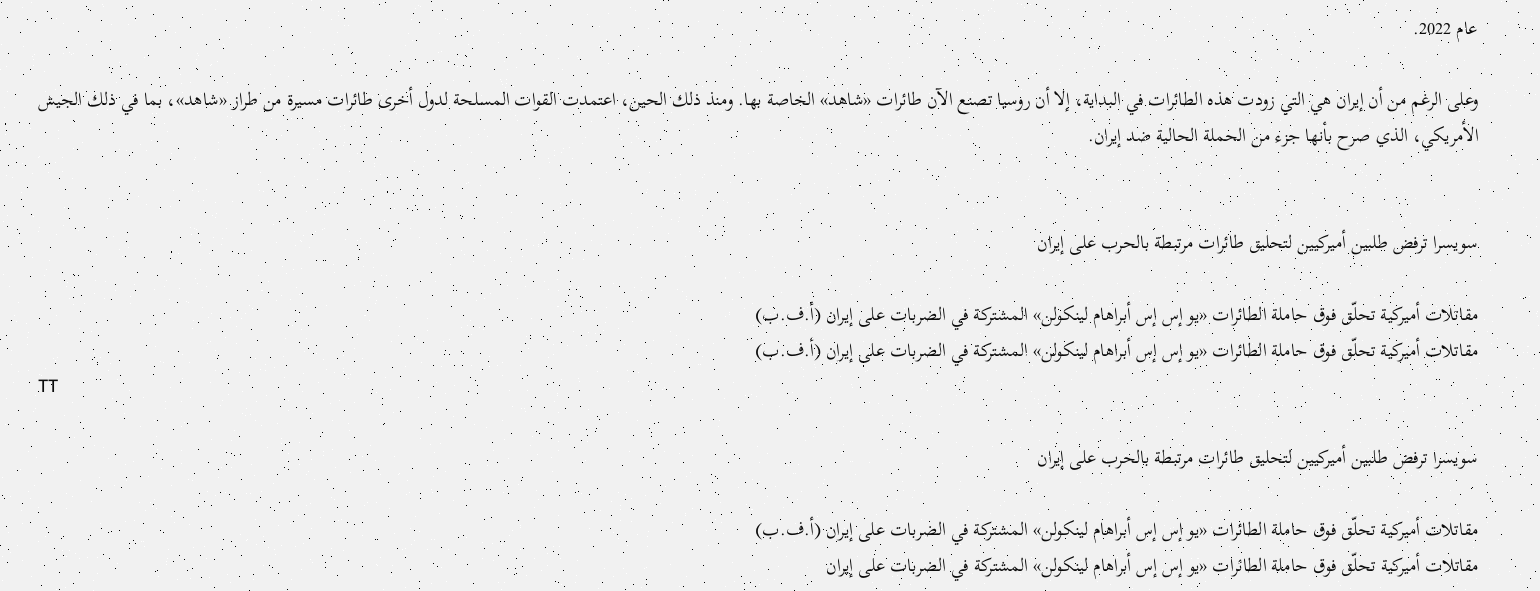عام 2022.

وعلى الرغم من أن إيران هي التي زودت هذه الطائرات في البداية، إلا أن روسيا تصنع الآن طائرات «شاهد» الخاصة بها. ومنذ ذلك الحين، اعتمدت القوات المسلحة لدول أخرى طائرات مسيرة من طراز «شاهد»، بما في ذلك الجيش الأمريكي، الذي صرح بأنها جزء من الحملة الحالية ضد إيران.


سويسرا ترفض طلبين أميركيين لتحليق طائرات مرتبطة بالحرب على إيران

مقاتلات أميركية تحلّق فوق حاملة الطائرات «يو إس إس أبراهام لينكولن» المشتركة في الضربات على إيران (أ.ف.ب)
مقاتلات أميركية تحلّق فوق حاملة الطائرات «يو إس إس أبراهام لينكولن» المشتركة في الضربات على إيران (أ.ف.ب)
TT

سويسرا ترفض طلبين أميركيين لتحليق طائرات مرتبطة بالحرب على إيران

مقاتلات أميركية تحلّق فوق حاملة الطائرات «يو إس إس أبراهام لينكولن» المشتركة في الضربات على إيران (أ.ف.ب)
مقاتلات أميركية تحلّق فوق حاملة الطائرات «يو إس إس أبراهام لينكولن» المشتركة في الضربات على إيران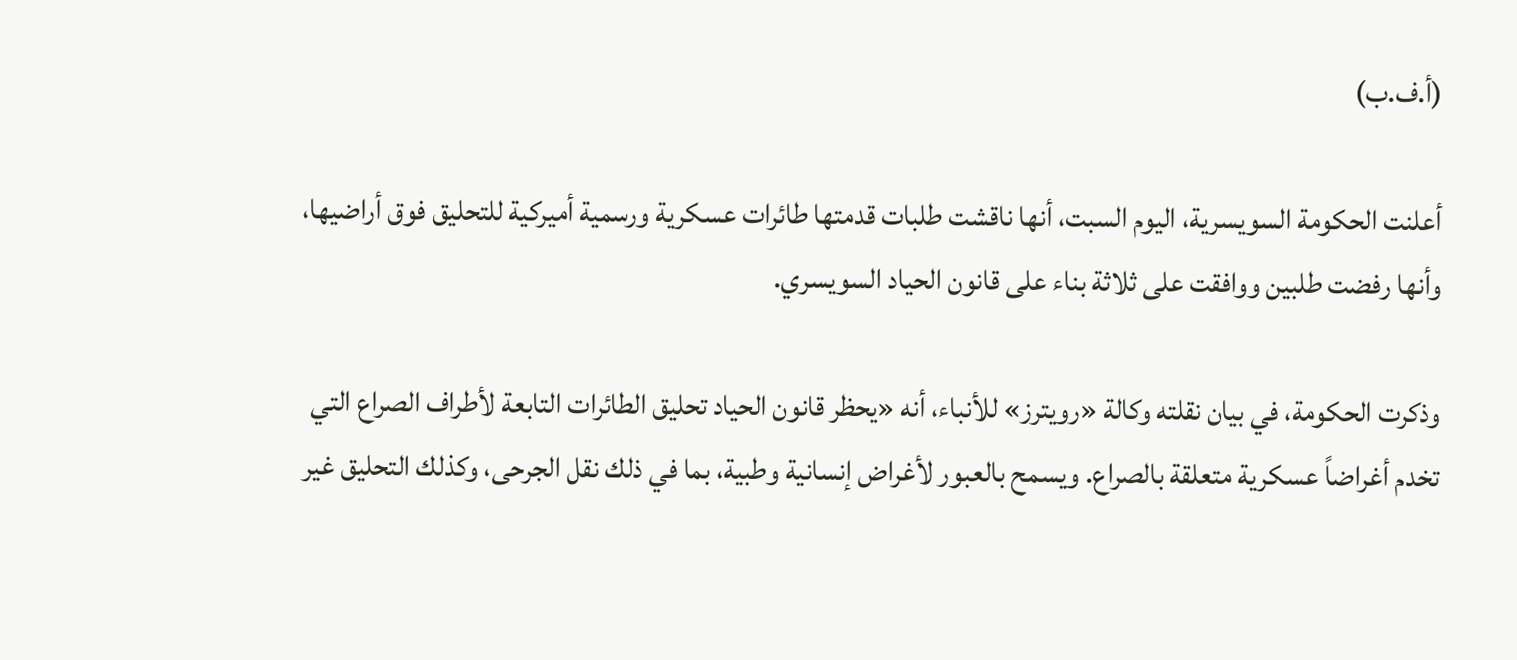(أ.ف.ب)

أعلنت الحكومة السويسرية، اليوم السبت، أنها ناقشت طلبات قدمتها طائرات عسكرية ورسمية أميركية للتحليق فوق أراضيها، وأنها رفضت طلبين ووافقت على ثلاثة بناء على قانون الحياد السويسري.

وذكرت الحكومة، في بيان نقلته وكالة «رويترز» للأنباء، أنه «يحظر قانون الحياد تحليق الطائرات التابعة لأطراف الصراع التي تخدم أغراضاً عسكرية متعلقة بالصراع. ويسمح بالعبور لأغراض إنسانية وطبية، بما في ذلك نقل الجرحى، وكذلك التحليق غير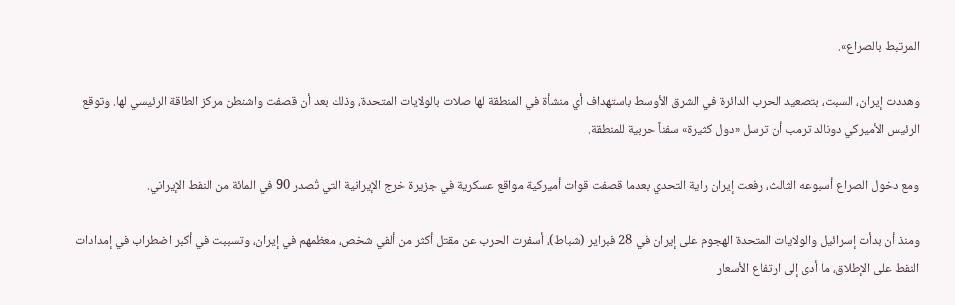المرتبط بالصراع».

وهددت إيران، السبت، بتصعيد الحرب الدائرة في الشرق الأوسط باستهداف أي منشأة في المنطقة لها صلات بالولايات المتحدة، وذلك بعد أن قصفت واشنطن مركز الطاقة الرئيسي لها. وتوقع الرئيس الأميركي دونالد ترمب أن ترسل «دول كثيرة» سفناً حربية للمنطقة.

ومع دخول الصراع أسبوعه الثالث، رفعت إيران راية التحدي بعدما قصفت قوات أميركية مواقع عسكرية في جزيرة خرج الإيرانية التي تُصدر 90 في المائة من النفط الإيراني.

ومنذ أن بدأت إسرائيل والولايات المتحدة الهجوم على إيران في 28 فبراير (شباط)، أسفرت الحرب عن مقتل أكثر من ألفي شخص، معظمهم في إيران، وتسببت في أكبر اضطراب في إمدادات النفط على الإطلاق، ما أدى إلى ارتفاع الأسعار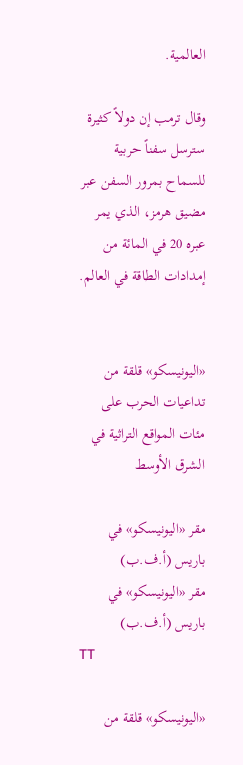العالمية.

وقال ترمب إن دولاً كثيرة سترسل سفناً حربية للسماح بمرور السفن عبر مضيق هرمز، الذي يمر عبره 20 في المائة من إمدادات الطاقة في العالم.


«اليونيسكو» قلقة من تداعيات الحرب على مئات المواقع التراثية في الشرق الأوسط

مقر «اليونيسكو» في باريس (أ.ف.ب)
مقر «اليونيسكو» في باريس (أ.ف.ب)
TT

«اليونيسكو» قلقة من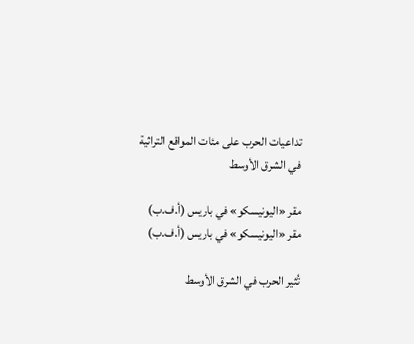تداعيات الحرب على مئات المواقع التراثية في الشرق الأوسط

مقر «اليونيسكو» في باريس (أ.ف.ب)
مقر «اليونيسكو» في باريس (أ.ف.ب)

تُثير الحرب في الشرق الأوسط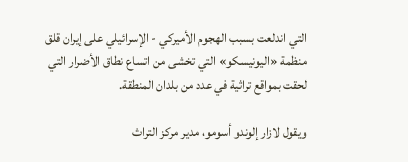التي اندلعت بسبب الهجوم الأميركي - الإسرائيلي على إيران قلق منظمة «اليونيسكو» التي تخشى من اتساع نطاق الأضرار التي لحقت بمواقع تراثية في عدد من بلدان المنطقة.

ويقول لازار إلوندو أسومو، مدير مركز التراث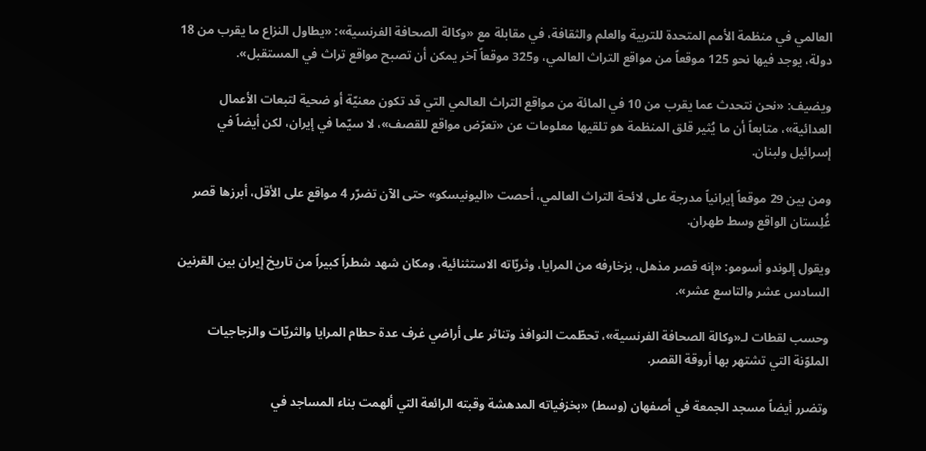العالمي في منظمة الأمم المتحدة للتربية والعلم والثقافة، في مقابلة مع «وكالة الصحافة الفرنسية»: «يطاول النزاع ما يقرب من 18 دولة، يوجد فيها نحو 125 موقعاً من مواقع التراث العالمي، و325 موقعاً آخر يمكن أن تصبح مواقع تراث في المستقبل».

ويضيف: «نحن نتحدث عما يقرب من 10 في المائة من مواقع التراث العالمي التي قد تكون معنيّة أو ضحية لتبعات الأعمال العدائية»، متابعاً أن ما يُثير قلق المنظمة هو تلقيها معلومات عن «تعرّض مواقع للقصف»، لا سيّما في إيران، لكن أيضاً في إسرائيل ولبنان.

ومن بين 29 موقعاً إيرانياً مدرجة على لائحة التراث العالمي، أحصت «اليونيسكو» حتى الآن تضرّر 4 مواقع على الأقل، أبرزها قصر غُلِستان الواقع وسط طهران.

ويقول إلوندو أسومو: «إنه قصر مذهل، بزخارفه من المرايا، وثريّاته الاستثنائية، ومكان شهد شطراً كبيراً من تاريخ إيران بين القرنين السادس عشر والتاسع عشر».

وحسب لقطات لـ«وكالة الصحافة الفرنسية»، تحطّمت النوافذ وتناثر على أراضي غرف عدة حطام المرايا والثريّات والزجاجيات الملوّنة التي تشتهر بها أروقة القصر.

وتضرر أيضاً مسجد الجمعة في أصفهان (وسط) «بخزفياته المدهشة وقبته الرائعة التي ألهمت بناء المساجد في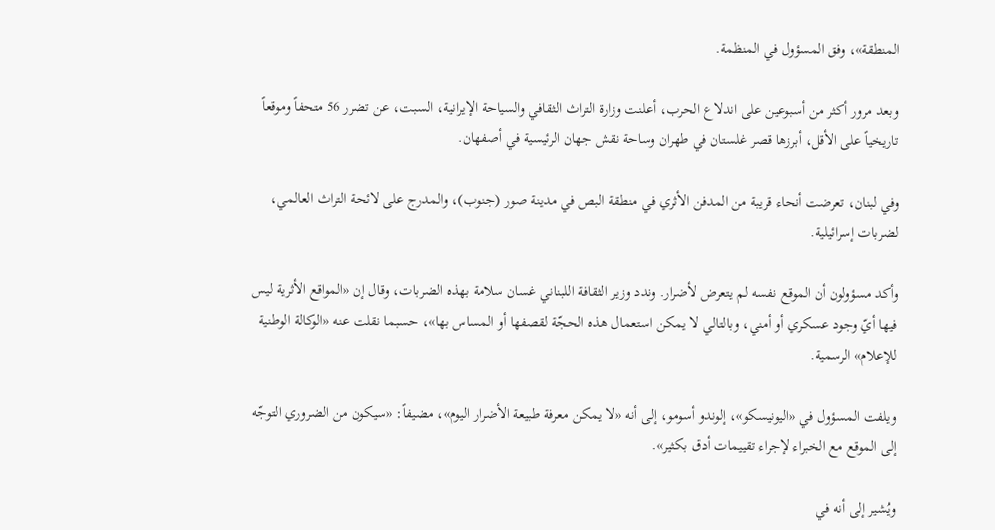المنطقة»، وفق المسؤول في المنظمة.

وبعد مرور أكثر من أسبوعين على اندلاع الحرب، أعلنت وزارة التراث الثقافي والسياحة الإيرانية، السبت، عن تضرر 56 متحفاً وموقعاً تاريخياً على الأقل، أبرزها قصر غلستان في طهران وساحة نقش جهان الرئيسية في أصفهان.

وفي لبنان، تعرضت أنحاء قريبة من المدفن الأثري في منطقة البص في مدينة صور (جنوب)، والمدرج على لائحة التراث العالمي، لضربات إسرائيلية.

وأكد مسؤولون أن الموقع نفسه لم يتعرض لأضرار. وندد وزير الثقافة اللبناني غسان سلامة بهذه الضربات، وقال إن «المواقع الأثرية ليس فيها أيّ وجود عسكري أو أمني، وبالتالي لا يمكن استعمال هذه الحجّة لقصفها أو المساس بها»، حسبما نقلت عنه «الوكالة الوطنية للإعلام» الرسمية.

ويلفت المسؤول في «اليونيسكو»، إلوندو أسومو، إلى أنه «لا يمكن معرفة طبيعة الأضرار اليوم»، مضيفاً: «سيكون من الضروري التوجّه إلى الموقع مع الخبراء لإجراء تقييمات أدق بكثير».

ويُشير إلى أنه في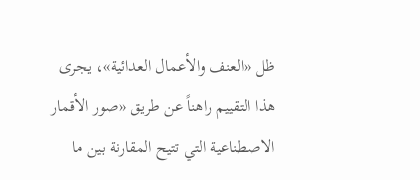ظل «العنف والأعمال العدائية»، يجرى هذا التقييم راهناً عن طريق «صور الأقمار الاصطناعية التي تتيح المقارنة بين ما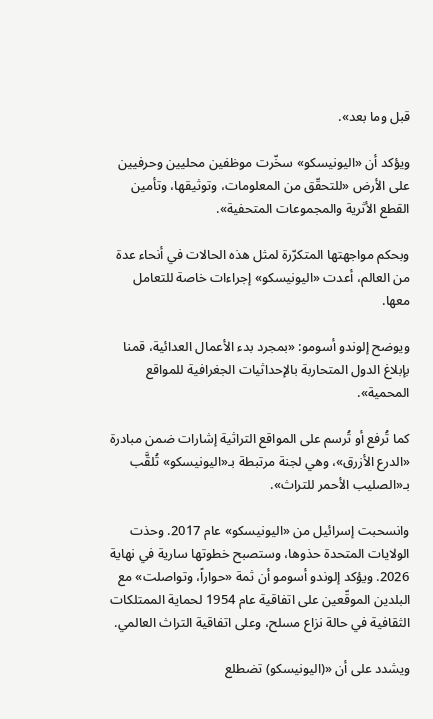قبل وما بعد».

ويؤكد أن «اليونيسكو» سخّرت موظفين محليين وحرفيين على الأرض «للتحقّق من المعلومات، وتوثيقها، وتأمين القطع الأثرية والمجموعات المتحفية».

وبحكم مواجهتها المتكرّرة لمثل هذه الحالات في أنحاء عدة من العالم، أعدت «اليونيسكو» إجراءات خاصة للتعامل معها.

ويوضح إلوندو أسومو: «بمجرد بدء الأعمال العدائية، قمنا بإبلاغ الدول المتحاربة بالإحداثيات الجغرافية للمواقع المحمية».

كما تُرفع أو تُرسم على المواقع التراثية إشارات ضمن مبادرة «الدرع الأزرق»، وهي لجنة مرتبطة بـ«اليونيسكو» تُلقَّب بـ«الصليب الأحمر للتراث».

وانسحبت إسرائيل من «اليونيسكو» عام 2017. وحذت الولايات المتحدة حذوها، وستصبح خطوتها سارية في نهاية 2026. ويؤكد إلوندو أسومو أن ثمة «حواراً، وتواصلت» مع البلدين الموقّعين على اتفاقية عام 1954 لحماية الممتلكات الثقافية في حالة نزاع مسلح، وعلى اتفاقية التراث العالمي.

ويشدد على أن «(اليونيسكو) تضطلع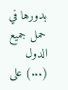بدورها في حمل جميع الدول (...) على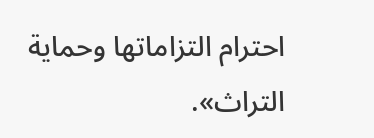احترام التزاماتها وحماية التراث».